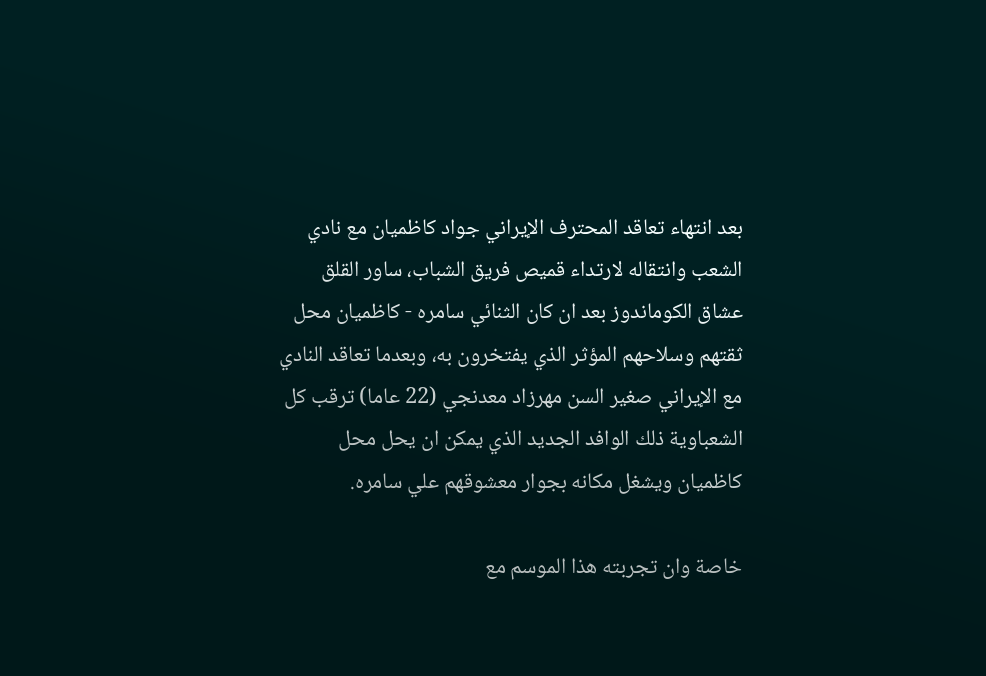بعد انتهاء تعاقد المحترف الإيراني جواد كاظميان مع نادي الشعب وانتقاله لارتداء قميص فريق الشباب، ساور القلق عشاق الكوماندوز بعد ان كان الثنائي سامره - كاظميان محل ثقتهم وسلاحهم المؤثر الذي يفتخرون به، وبعدما تعاقد النادي مع الإيراني صغير السن مهرزاد معدنجي (22 عاما) ترقب كل الشعباوية ذلك الوافد الجديد الذي يمكن ان يحل محل كاظميان ويشغل مكانه بجوار معشوقهم علي سامره.

خاصة وان تجربته هذا الموسم مع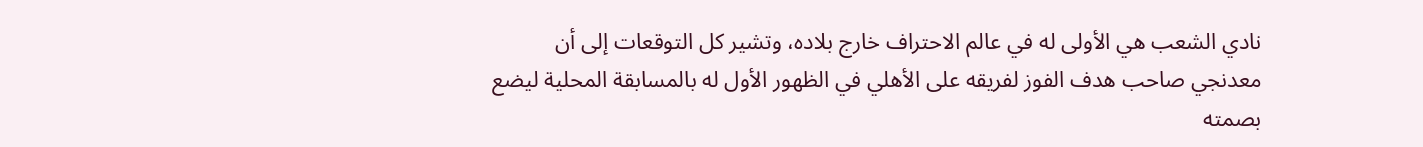نادي الشعب هي الأولى له في عالم الاحتراف خارج بلاده، وتشير كل التوقعات إلى أن معدنجي صاحب هدف الفوز لفريقه على الأهلي في الظهور الأول له بالمسابقة المحلية ليضع بصمته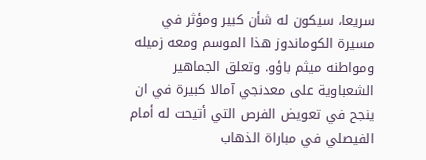سريعا، سيكون له شأن كبير ومؤثر في مسيرة الكوماندوز هذا الموسم ومعه زميله ومواطنه ميثم باؤو. وتعلق الجماهير الشعباوية على معدنجي آمالا كبيرة في ان ينجح في تعويض الفرص التي أتيحت له أمام الفيصلي في مباراة الذهاب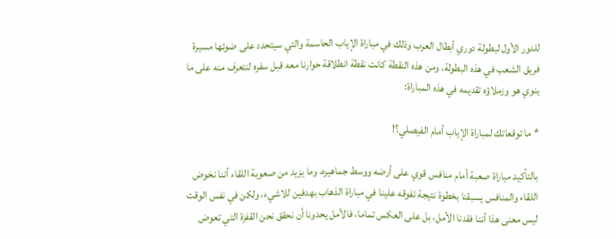للدور الأول لبطولة دوري أبطال العرب وذلك في مباراة الإياب الحاسمة والتي سيتحدد على ضوئها مسيرة فريق الشعب في هذه البطولة، ومن هذه النقطة كانت نقطة انطلاقة حوارنا معه قبل سفره لنتعرف منه على ما ينوي هو وزملاؤه تقديمه في هذه المباراة:

* ما توقعاتك لمباراة الإياب أمام الفيصلي؟!

بالتأكيد مباراة صعبة أمام منافس قوي على أرضه ووسط جماهيره، وما يزيد من صعوبة اللقاء أننا نخوض اللقاء والمنافس يسبقنا بخطوة نتيجة تفوقه علينا في مباراة الذهاب بهدفين للاشيء، ولكن في نفس الوقت ليس معنى هذا أننا فقدنا الأمل، بل على العكس تماما، فالأمل يحدونا أن نحقق نحن القفزة التي تعوض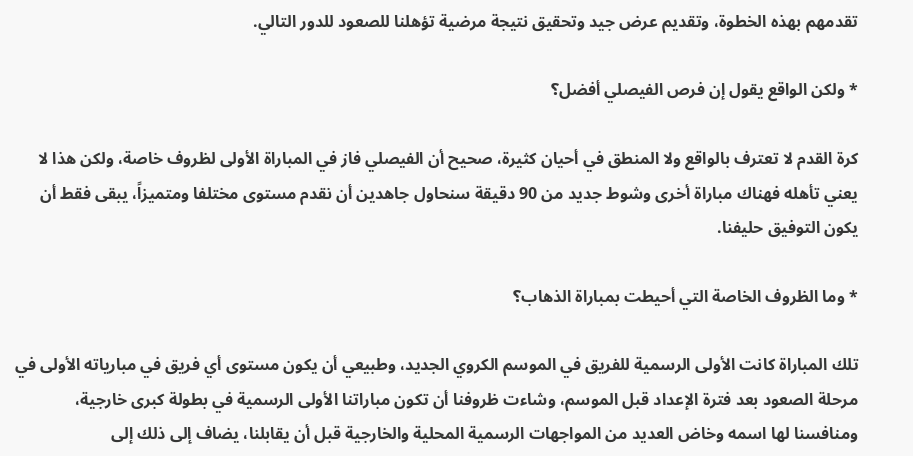تقدمهم بهذه الخطوة، وتقديم عرض جيد وتحقيق نتيجة مرضية تؤهلنا للصعود للدور التالي.

* ولكن الواقع يقول إن فرص الفيصلي أفضل؟

كرة القدم لا تعترف بالواقع ولا المنطق في أحيان كثيرة، صحيح أن الفيصلي فاز في المباراة الأولى لظروف خاصة، ولكن هذا لا يعني تأهله فهناك مباراة أخرى وشوط جديد من 90 دقيقة سنحاول جاهدين أن نقدم مستوى مختلفا ومتميزاً، يبقى فقط أن يكون التوفيق حليفنا.

* وما الظروف الخاصة التي أحيطت بمباراة الذهاب؟

تلك المباراة كانت الأولى الرسمية للفريق في الموسم الكروي الجديد، وطبيعي أن يكون مستوى أي فريق في مبارياته الأولى في مرحلة الصعود بعد فترة الإعداد قبل الموسم، وشاءت ظروفنا أن تكون مباراتنا الأولى الرسمية في بطولة كبرى خارجية، ومنافسنا لها اسمه وخاض العديد من المواجهات الرسمية المحلية والخارجية قبل أن يقابلنا، يضاف إلى ذلك إلى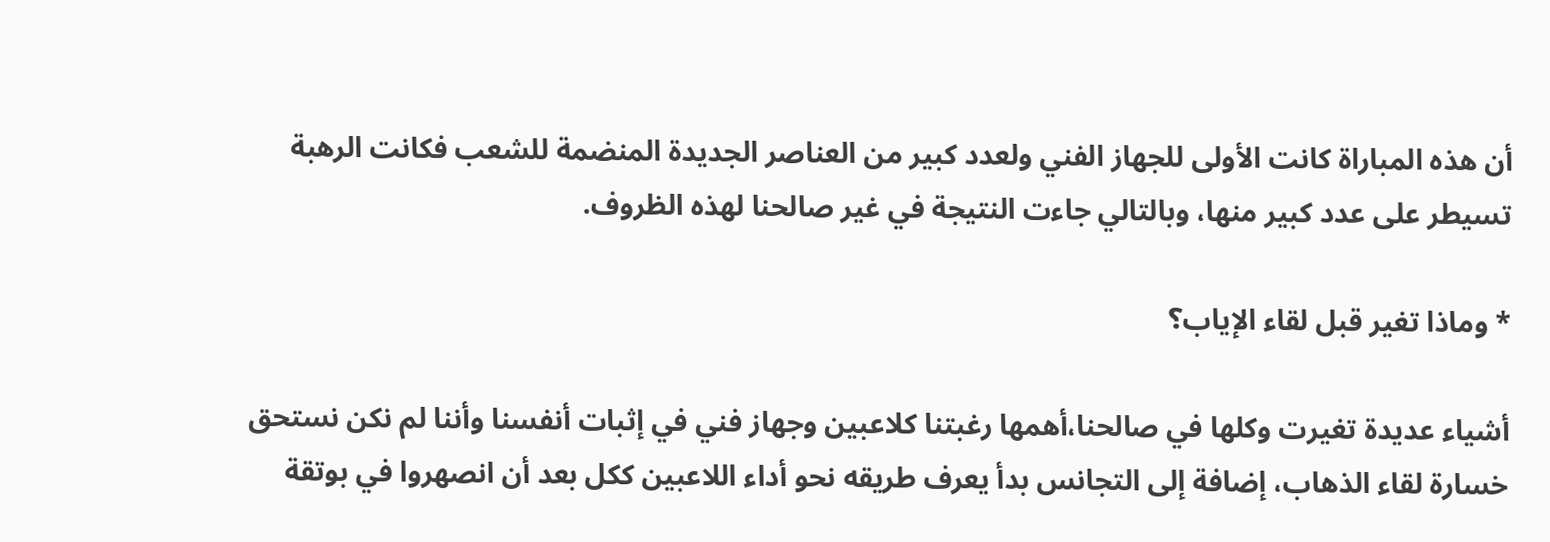أن هذه المباراة كانت الأولى للجهاز الفني ولعدد كبير من العناصر الجديدة المنضمة للشعب فكانت الرهبة تسيطر على عدد كبير منها، وبالتالي جاءت النتيجة في غير صالحنا لهذه الظروف.

* وماذا تغير قبل لقاء الإياب؟

أشياء عديدة تغيرت وكلها في صالحنا،أهمها رغبتنا كلاعبين وجهاز فني في إثبات أنفسنا وأننا لم نكن نستحق خسارة لقاء الذهاب، إضافة إلى التجانس بدأ يعرف طريقه نحو أداء اللاعبين ككل بعد أن انصهروا في بوتقة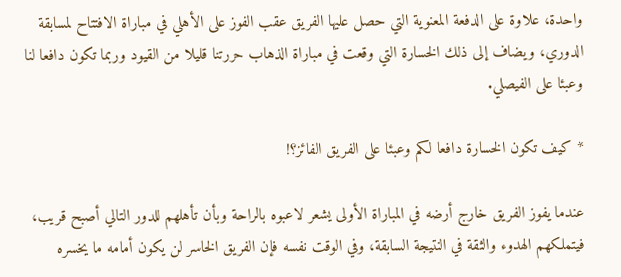واحدة، علاوة على الدفعة المعنوية التي حصل عليها الفريق عقب الفوز على الأهلي في مباراة الافتتاح لمسابقة الدوري، ويضاف إلى ذلك الخسارة التي وقعت في مباراة الذهاب حررتنا قليلا من القيود وربما تكون دافعا لنا وعبئا على الفيصلي.

* كيف تكون الخسارة دافعا لكم وعبئا على الفريق الفائز؟!

عندما يفوز الفريق خارج أرضه في المباراة الأولى يشعر لاعبوه بالراحة وبأن تأهلهم للدور التالي أصبح قريب، فيتملكهم الهدوء والثقة في النتيجة السابقة، وفي الوقت نفسه فإن الفريق الخاسر لن يكون أمامه ما يخسره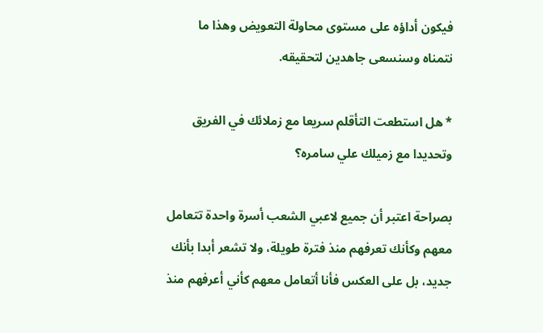فيكون أداؤه على مستوى محاولة التعويض وهذا ما نتمناه وسنسعى جاهدين لتحقيقه.

* هل استطعت التأقلم سريعا مع زملائك في الفريق وتحديدا مع زميلك علي سامره؟

بصراحة اعتبر أن جميع لاعبي الشعب أسرة واحدة تتعامل معهم وكأنك تعرفهم منذ فترة طويلة، ولا تشعر أبدا بأنك جديد، بل على العكس فأنا أتعامل معهم كأني أعرفهم منذ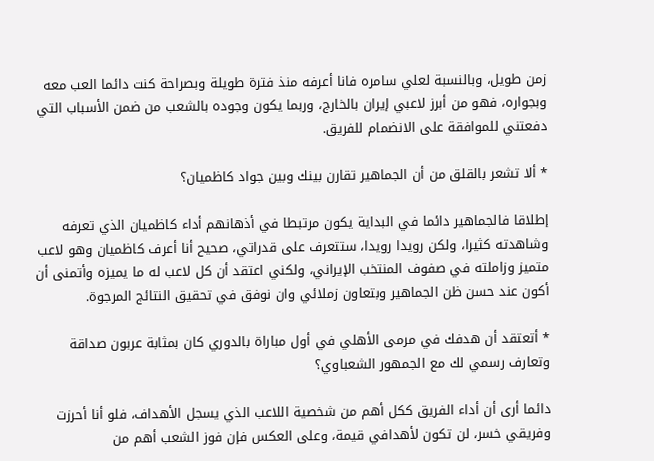زمن طويل، وبالنسبة لعلي سامره فانا أعرفه منذ فترة طويلة وبصراحة كنت دائما العب معه وبجواره، فهو من أبرز لاعبي إيران بالخارج، وربما يكون وجوده بالشعب من ضمن الأسباب التي دفعتني للموافقة على الانضمام للفريق.

* ألا تشعر بالقلق من أن الجماهير تقارن بينك وبين جواد كاظميان؟

إطلاقا فالجماهير دائما في البداية يكون مرتبطا في أذهانهم أداء كاظميان الذي تعرفه وشاهدته كثيرا، ولكن رويدا رويدا، ستتعرف على قدراتي، صحيح أنا أعرف كاظميان وهو لاعب متميز وزاملته في صفوف المنتخب الإيراني، ولكني اعتقد أن كل لاعب له ما يميزه وأتمنى أن أكون عند حسن ظن الجماهير وبتعاون زملائي وان نوفق في تحقيق النتائج المرجوة.

* أتعتقد أن هدفك في مرمى الأهلي في أول مباراة بالدوري كان بمثابة عربون صداقة وتعارف رسمي لك مع الجمهور الشعباوي؟

دائما أرى أن أداء الفريق ككل أهم من شخصية اللاعب الذي يسجل الأهداف، فلو أنا أحرزت وفريقي خسر، لن تكون لأهدافي قيمة، وعلى العكس فإن فوز الشعب أهم من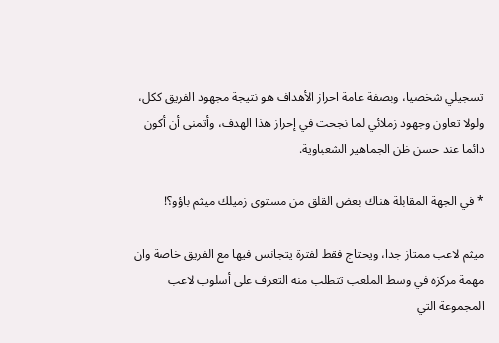تسجيلي شخصيا، وبصفة عامة احراز الأهداف هو نتيجة مجهود الفريق ككل، ولولا تعاون وجهود زملائي لما نجحت في إحراز هذا الهدف، وأتمنى أن أكون دائما عند حسن ظن الجماهير الشعباوية.

* في الجهة المقابلة هناك بعض القلق من مستوى زميلك ميثم باؤو؟!

ميثم لاعب ممتاز جدا، ويحتاج فقط لفترة يتجانس فيها مع الفريق خاصة وان مهمة مركزه في وسط الملعب تتطلب منه التعرف على أسلوب لاعب المجموعة التي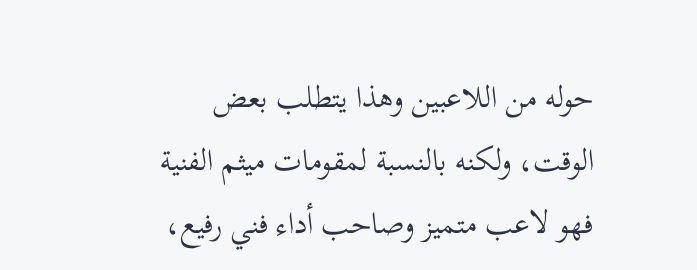حوله من اللاعبين وهذا يتطلب بعض الوقت، ولكنه بالنسبة لمقومات ميثم الفنية فهو لاعب متميز وصاحب أداء فني رفيع،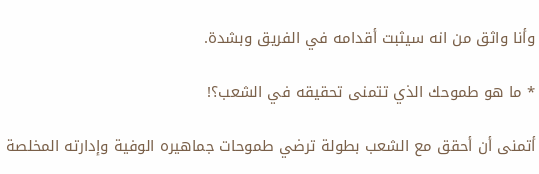وأنا واثق من انه سيثبت أقدامه في الفريق وبشدة.

* ما هو طموحك الذي تتمنى تحقيقه في الشعب؟!

أتمنى أن أحقق مع الشعب بطولة ترضي طموحات جماهيره الوفية وإدارته المخلصة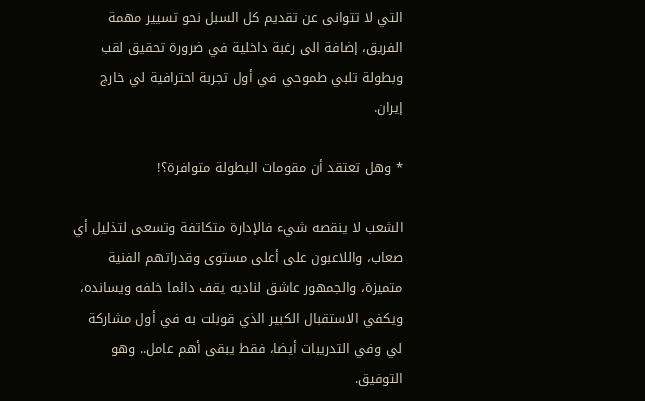التي لا تتوانى عن تقديم كل السبل نحو تسيير مهمة الفريق، إضافة الى رغبة داخلية في ضرورة تحقيق لقب وبطولة تلبي طموحي في أول تجربة احترافية لي خارج إيران.

* وهل تعتقد أن مقومات البطولة متوافرة؟!

الشعب لا ينقصه شيء فالإدارة متكاتفة وتسعى لتذليل أي صعاب، واللاعبون على أعلى مستوى وقدراتهم الفنية متميزة، والجمهور عاشق لناديه يقف دائما خلفه ويسانده، ويكفي الاستقبال الكبير الذي قوبلت به في أول مشاركة لي وفي التدريبات أيضا، فقط يبقى أهم عامل.. وهو التوفيق.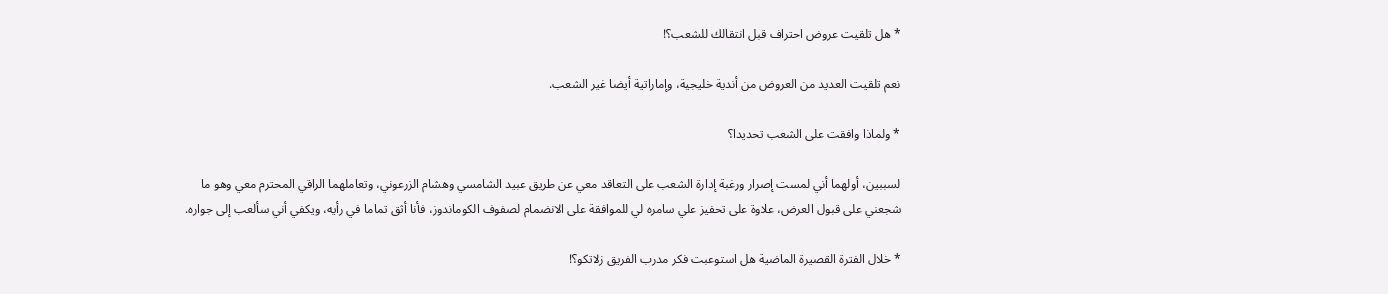* هل تلقيت عروض احتراف قبل انتقالك للشعب؟!

نعم تلقيت العديد من العروض من أندية خليجية، وإماراتية أيضا غير الشعب.

* ولماذا وافقت على الشعب تحديدا؟

لسببين، أولهما أني لمست إصرار ورغبة إدارة الشعب على التعاقد معي عن طريق عبيد الشامسي وهشام الزرعوني، وتعاملهما الراقي المحترم معي وهو ما شجعني على قبول العرض، علاوة على تحفيز علي سامره لي للموافقة على الانضمام لصفوف الكوماندوز، فأنا أثق تماما في رأيه، ويكفي أني سألعب إلى جواره.

* خلال الفترة القصيرة الماضية هل استوعبت فكر مدرب الفريق زلاتكو؟!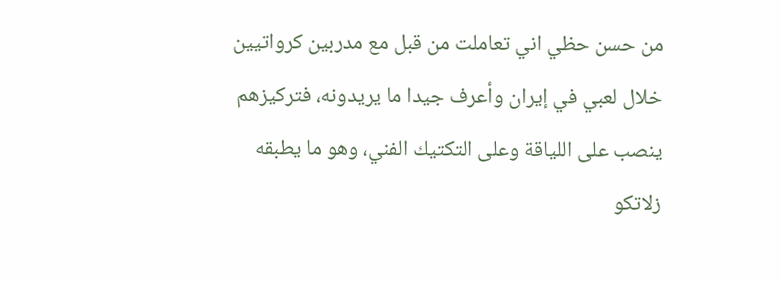من حسن حظي اني تعاملت من قبل مع مدربين كرواتيين خلال لعبي في إيران وأعرف جيدا ما يريدونه، فتركيزهم ينصب على اللياقة وعلى التكتيك الفني، وهو ما يطبقه زلاتكو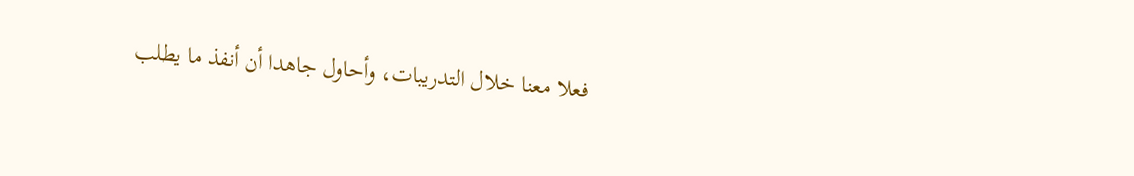فعلا معنا خلال التدريبات، وأحاول جاهدا أن أنفذ ما يطلب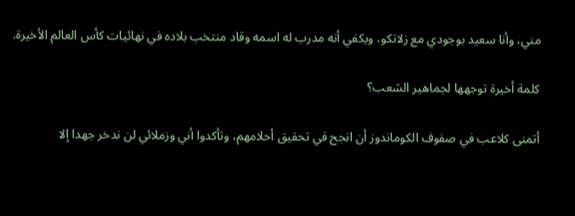مني، وأنا سعيد بوجودي مع زلاتكو، ويكفي أنه مدرب له اسمه وقاد منتخب بلاده في نهائيات كأس العالم الأخيرة.

كلمة أخيرة توجهها لجماهير الشعب؟

أتمنى كلاعب في صفوف الكوماندوز أن انجح في تحقيق أحلامهم، وتأكدوا أني وزملائي لن ندخر جهدا إلا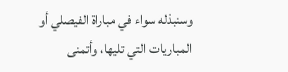وسنبذله سواء في مباراة الفيصلي أو المباريات التي تليها، وأتمنى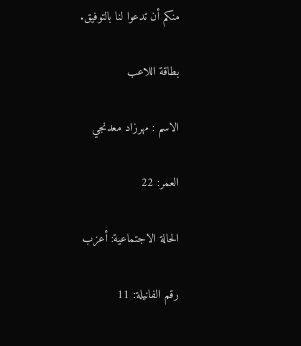منكم أن تدعوا لنا بالتوفيق.

بطاقة اللاعب

الاسم : مهرزاد معدنجي

العمر: 22

الحالة الاجتماعية: أعزب

رقم الفانيلة: 11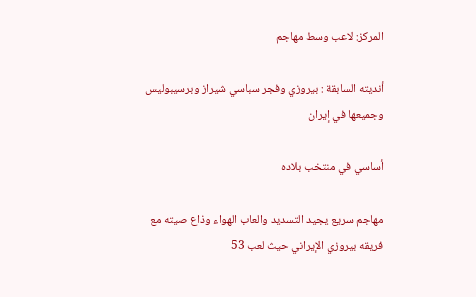المركز: لاعب وسط مهاجم

أنديته السابقة : بيروزي وفجر سباسي شيراز وبرسيبوليس وجميعها في إيران

أساسي في منتخب بلاده

مهاجم سريع يجيد التسديد والعاب الهواء وذاع صيته مع فريقه بيروزي الإيراني حيث لعب 53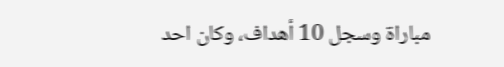مباراة وسجل 10 أهداف، وكان احد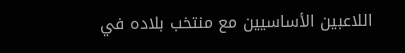اللاعبين الأساسيين مع منتخب بلاده في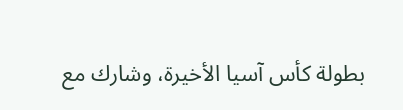بطولة كأس آسيا الأخيرة، وشارك مع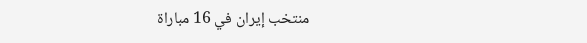منتخب إيران في 16 مباراة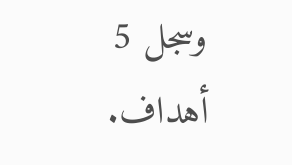وسجل 5 أهداف.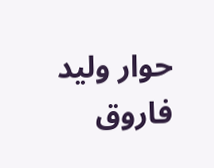حوار وليد فاروق